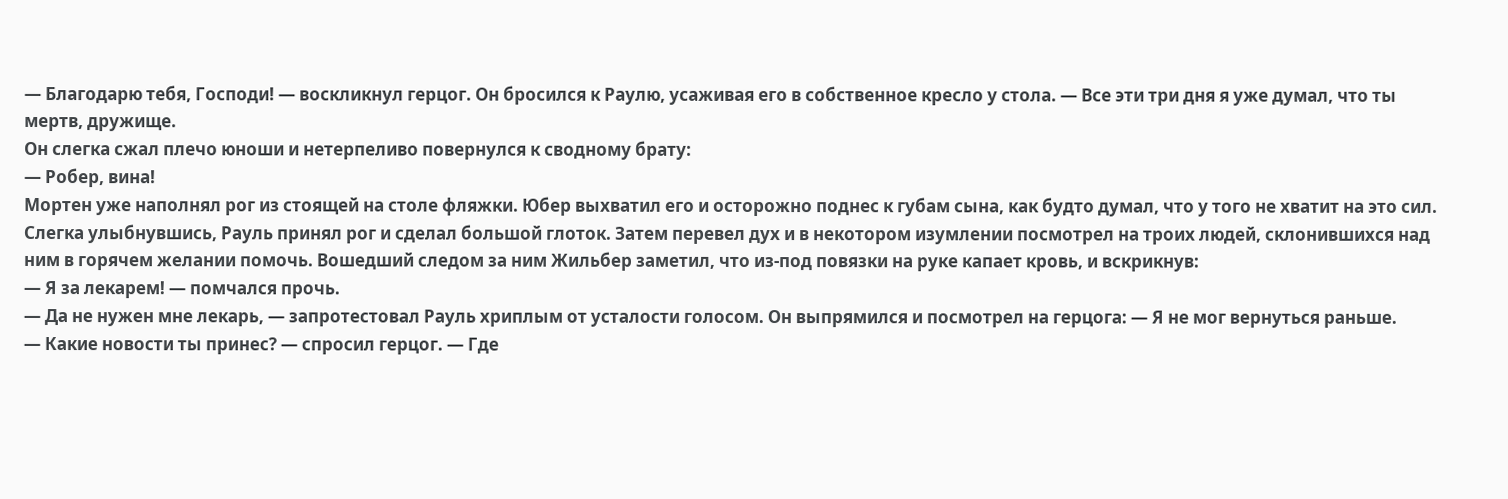— Благодарю тебя, Господи! — воскликнул герцог. Он бросился к Раулю, усаживая его в собственное кресло у стола. — Все эти три дня я уже думал, что ты мертв, дружище.
Он слегка сжал плечо юноши и нетерпеливо повернулся к сводному брату:
— Робер, вина!
Мортен уже наполнял рог из стоящей на столе фляжки. Юбер выхватил его и осторожно поднес к губам сына, как будто думал, что у того не хватит на это сил.
Слегка улыбнувшись, Рауль принял рог и сделал большой глоток. Затем перевел дух и в некотором изумлении посмотрел на троих людей, склонившихся над ним в горячем желании помочь. Вошедший следом за ним Жильбер заметил, что из-под повязки на руке капает кровь, и вскрикнув:
— Я за лекарем! — помчался прочь.
— Да не нужен мне лекарь, — запротестовал Рауль хриплым от усталости голосом. Он выпрямился и посмотрел на герцога: — Я не мог вернуться раньше.
— Какие новости ты принес? — спросил герцог. — Где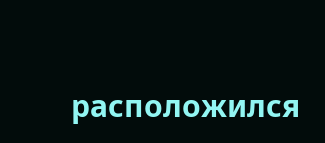расположился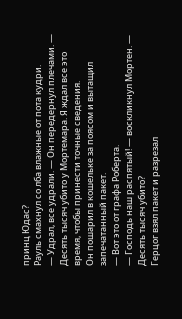принц Юдас?
Рауль смахнул со лба влажные от пота кудри.
— Удрал, все удрали. — Он передернул плечами. — Десять тысяч убито у Мортемара. Я ждал все это время, чтобы принести точные сведения.
Он пошарил в кошельке за поясом и вытащил запечатанный пакет.
— Вот это от графа Роберта.
— Господь наш распятый! — воскликнул Мортен. — Десять тысяч убито?
Герцог взял пакет и разрезал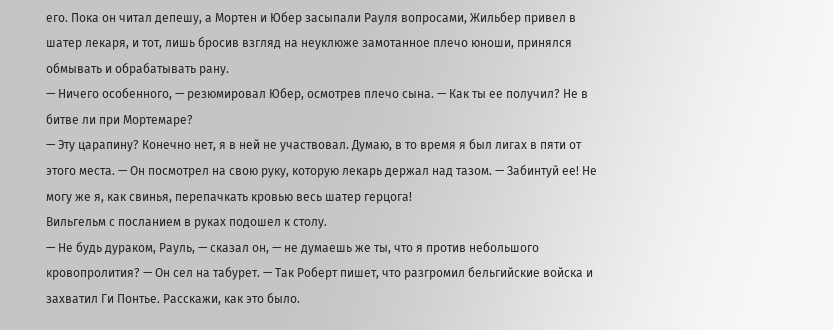его. Пока он читал депешу, а Мортен и Юбер засыпали Рауля вопросами, Жильбер привел в шатер лекаря, и тот, лишь бросив взгляд на неуклюже замотанное плечо юноши, принялся обмывать и обрабатывать рану.
— Ничего особенного, — резюмировал Юбер, осмотрев плечо сына. — Как ты ее получил? Не в битве ли при Мортемаре?
— Эту царапину? Конечно нет, я в ней не участвовал. Думаю, в то время я был лигах в пяти от этого места. — Он посмотрел на свою руку, которую лекарь держал над тазом. — Забинтуй ее! Не могу же я, как свинья, перепачкать кровью весь шатер герцога!
Вильгельм с посланием в руках подошел к столу.
— Не будь дураком, Рауль, — сказал он, — не думаешь же ты, что я против небольшого кровопролития? — Он сел на табурет. — Так Роберт пишет, что разгромил бельгийские войска и захватил Ги Понтье. Расскажи, как это было.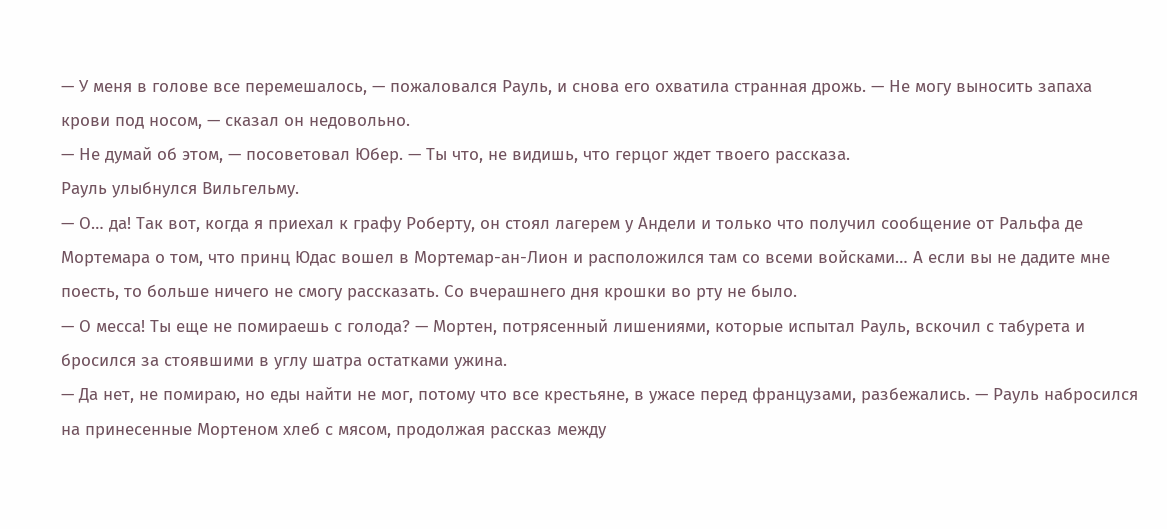— У меня в голове все перемешалось, — пожаловался Рауль, и снова его охватила странная дрожь. — Не могу выносить запаха крови под носом, — сказал он недовольно.
— Не думай об этом, — посоветовал Юбер. — Ты что, не видишь, что герцог ждет твоего рассказа.
Рауль улыбнулся Вильгельму.
— О… да! Так вот, когда я приехал к графу Роберту, он стоял лагерем у Андели и только что получил сообщение от Ральфа де Мортемара о том, что принц Юдас вошел в Мортемар-ан-Лион и расположился там со всеми войсками… А если вы не дадите мне поесть, то больше ничего не смогу рассказать. Со вчерашнего дня крошки во рту не было.
— О месса! Ты еще не помираешь с голода? — Мортен, потрясенный лишениями, которые испытал Рауль, вскочил с табурета и бросился за стоявшими в углу шатра остатками ужина.
— Да нет, не помираю, но еды найти не мог, потому что все крестьяне, в ужасе перед французами, разбежались. — Рауль набросился на принесенные Мортеном хлеб с мясом, продолжая рассказ между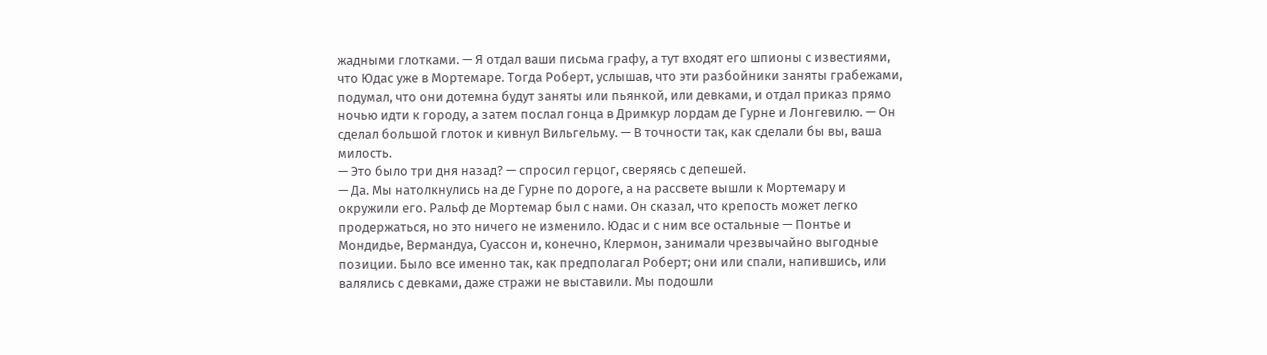жадными глотками. — Я отдал ваши письма графу, а тут входят его шпионы с известиями, что Юдас уже в Мортемаре. Тогда Роберт, услышав, что эти разбойники заняты грабежами, подумал, что они дотемна будут заняты или пьянкой, или девками, и отдал приказ прямо ночью идти к городу, а затем послал гонца в Дримкур лордам де Гурне и Лонгевилю. — Он сделал большой глоток и кивнул Вильгельму. — В точности так, как сделали бы вы, ваша милость.
— Это было три дня назад? — спросил герцог, сверяясь с депешей.
— Да. Мы натолкнулись на де Гурне по дороге, а на рассвете вышли к Мортемару и окружили его. Ральф де Мортемар был с нами. Он сказал, что крепость может легко продержаться, но это ничего не изменило. Юдас и с ним все остальные — Понтье и Мондидье, Вермандуа, Суассон и, конечно, Клермон, занимали чрезвычайно выгодные позиции. Было все именно так, как предполагал Роберт; они или спали, напившись, или валялись с девками, даже стражи не выставили. Мы подошли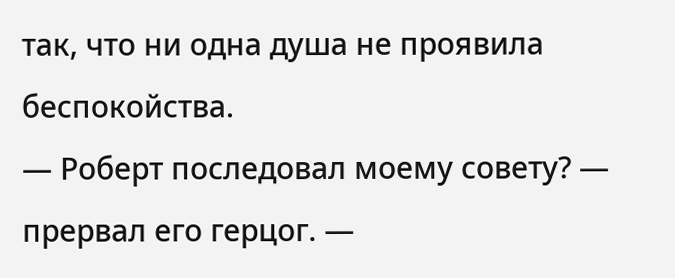так, что ни одна душа не проявила беспокойства.
— Роберт последовал моему совету? — прервал его герцог. —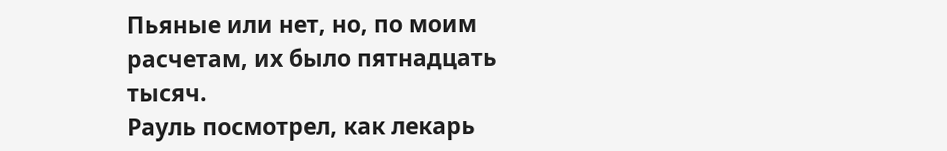Пьяные или нет, но, по моим расчетам, их было пятнадцать тысяч.
Рауль посмотрел, как лекарь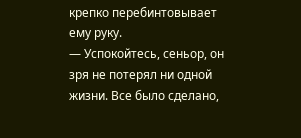крепко перебинтовывает ему руку.
— Успокойтесь, сеньор, он зря не потерял ни одной жизни. Все было сделано,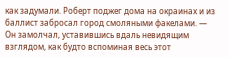как задумали. Роберт поджег дома на окраинах и из баллист забросал город смоляными факелами. — Он замолчал, уставившись вдаль невидящим взглядом, как будто вспоминая весь этот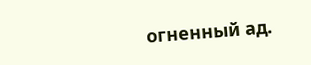огненный ад.